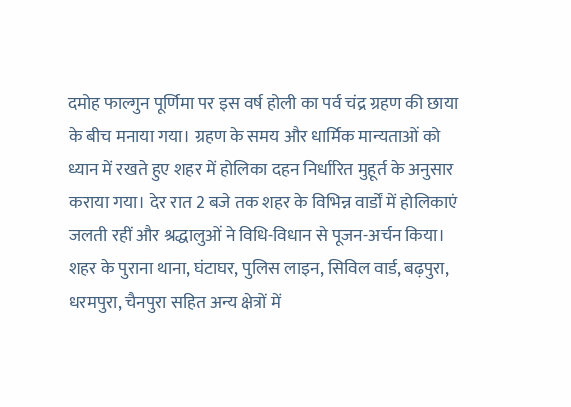दमोह फाल्गुन पूर्णिमा पर इस वर्ष होली का पर्व चंद्र ग्रहण की छाया के बीच मनाया गया। ग्रहण के समय और धार्मिक मान्यताओं को ध्यान में रखते हुए शहर में होलिका दहन निर्धारित मुहूर्त के अनुसार कराया गया। देर रात 2 बजे तक शहर के विभिन्न वार्डों में होलिकाएं जलती रहीं और श्रद्धालुओं ने विधि-विधान से पूजन-अर्चन किया।
शहर के पुराना थाना, घंटाघर, पुलिस लाइन, सिविल वार्ड, बढ़पुरा, धरमपुरा, चैनपुरा सहित अन्य क्षेत्रों में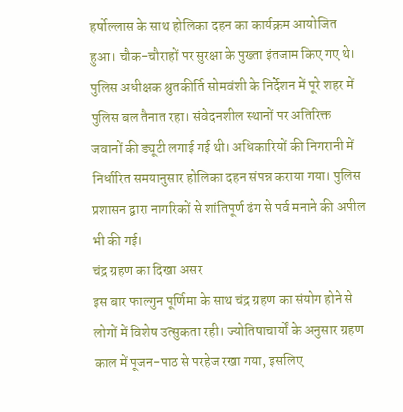हर्षोल्लास के साथ होलिका दहन का कार्यक्रम आयोजित हुआ। चौक-चौराहों पर सुरक्षा के पुख्ता इंतजाम किए गए थे।
पुलिस अधीक्षक श्रुतकीर्ति सोमवंशी के निर्देशन में पूरे शहर में पुलिस बल तैनात रहा। संवेदनशील स्थानों पर अतिरिक्त जवानों की ड्यूटी लगाई गई थी। अधिकारियों की निगरानी में निर्धारित समयानुसार होलिका दहन संपन्न कराया गया। पुलिस प्रशासन द्वारा नागरिकों से शांतिपूर्ण ढंग से पर्व मनाने की अपील भी की गई।
चंद्र ग्रहण का दिखा असर
इस बार फाल्गुन पूर्णिमा के साथ चंद्र ग्रहण का संयोग होने से लोगों में विशेष उत्सुकता रही। ज्योतिषाचार्यों के अनुसार ग्रहण काल में पूजन-पाठ से परहेज रखा गया, इसलिए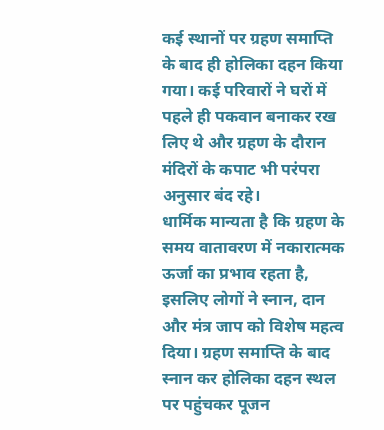कई स्थानों पर ग्रहण समाप्ति के बाद ही होलिका दहन किया गया। कई परिवारों ने घरों में पहले ही पकवान बनाकर रख लिए थे और ग्रहण के दौरान मंदिरों के कपाट भी परंपरा अनुसार बंद रहे।
धार्मिक मान्यता है कि ग्रहण के समय वातावरण में नकारात्मक ऊर्जा का प्रभाव रहता है, इसलिए लोगों ने स्नान, दान और मंत्र जाप को विशेष महत्व दिया। ग्रहण समाप्ति के बाद स्नान कर होलिका दहन स्थल पर पहुंचकर पूजन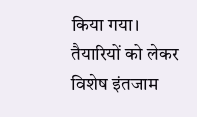किया गया।
तैयारियों को लेकर विशेष इंतजाम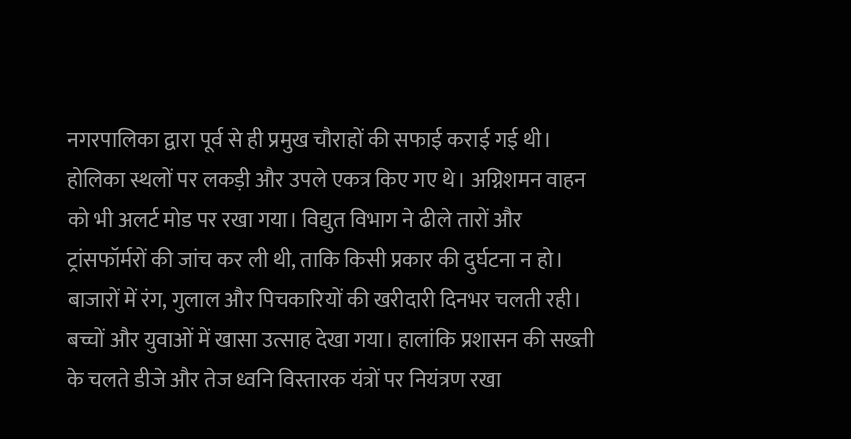नगरपालिका द्वारा पूर्व से ही प्रमुख चौराहों की सफाई कराई गई थी। होलिका स्थलों पर लकड़ी और उपले एकत्र किए गए थे। अग्निशमन वाहन को भी अलर्ट मोड पर रखा गया। विद्युत विभाग ने ढीले तारों और ट्रांसफॉर्मरों की जांच कर ली थी, ताकि किसी प्रकार की दुर्घटना न हो।
बाजारों में रंग, गुलाल और पिचकारियों की खरीदारी दिनभर चलती रही। बच्चों और युवाओं में खासा उत्साह देखा गया। हालांकि प्रशासन की सख्ती के चलते डीजे और तेज ध्वनि विस्तारक यंत्रों पर नियंत्रण रखा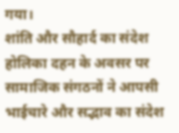गया।
शांति और सौहार्द का संदेश
होलिका दहन के अवसर पर सामाजिक संगठनों ने आपसी भाईचारे और सद्भाव का संदेश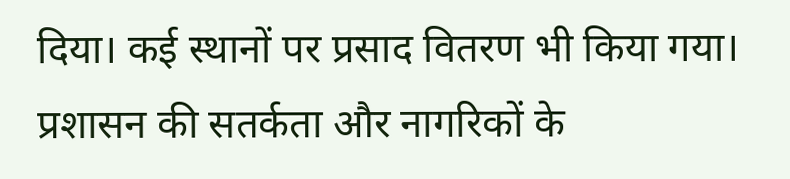दिया। कई स्थानों पर प्रसाद वितरण भी किया गया। प्रशासन की सतर्कता और नागरिकों के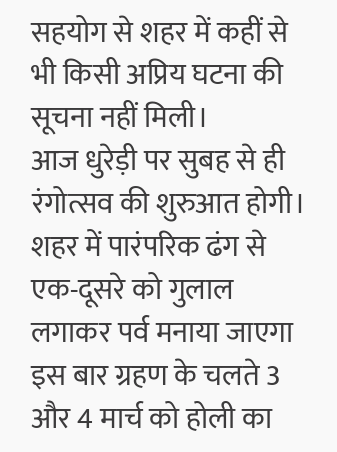सहयोग से शहर में कहीं से भी किसी अप्रिय घटना की सूचना नहीं मिली।
आज धुरेड़ी पर सुबह से ही रंगोत्सव की शुरुआत होगी। शहर में पारंपरिक ढंग से एक-दूसरे को गुलाल लगाकर पर्व मनाया जाएगा इस बार ग्रहण के चलते 3 और 4 मार्च को होली का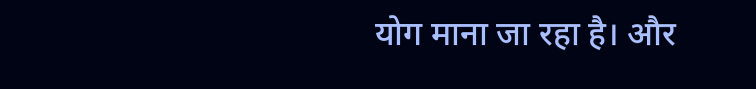योग माना जा रहा है। और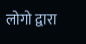लोगो द्वारा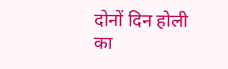दोनों दिन होली का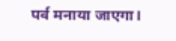पर्व मनाया जाएगा।